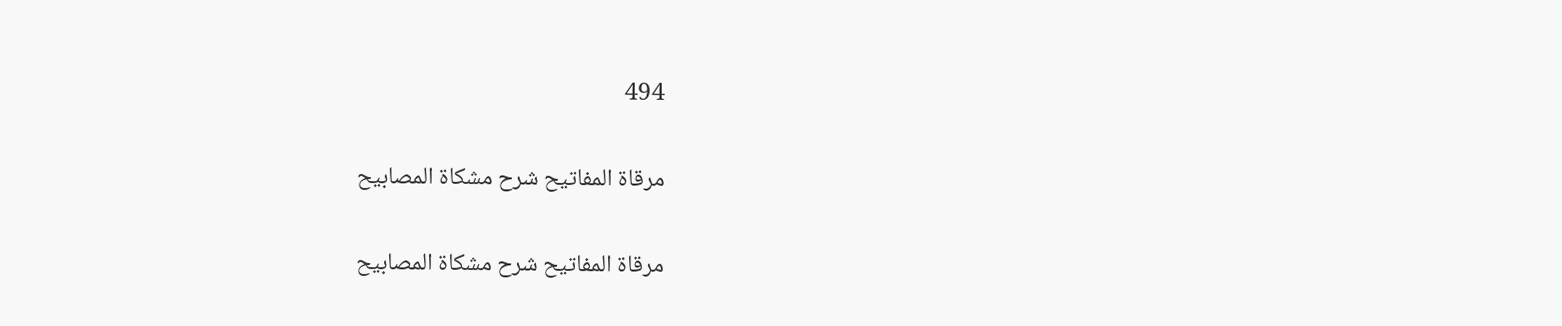494

مرقاة المفاتيح شرح مشكاة المصابيح

مرقاة المفاتيح شرح مشكاة المصابيح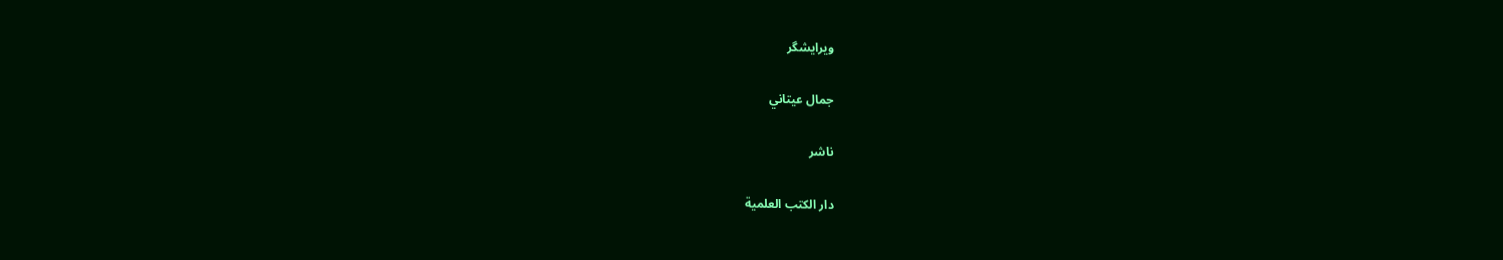ویرایشگر

جمال عيتاني

ناشر

دار الكتب العلمية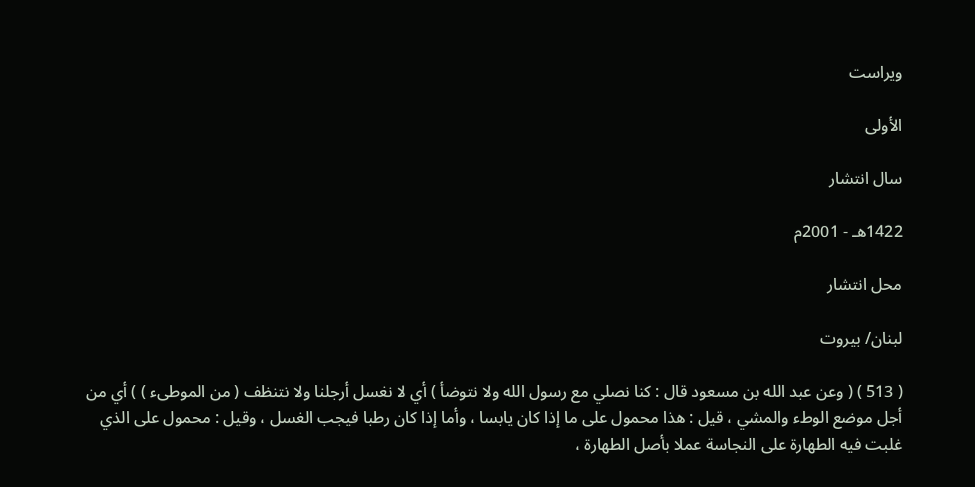ویراست

الأولى

سال انتشار

1422هـ - 2001م

محل انتشار

لبنان/ بيروت

( 513 ) ( وعن عبد الله بن مسعود قال : كنا نصلي مع رسول الله ولا نتوضأ ) أي لا نغسل أرجلنا ولا نتنظف ( من الموطىء ) ) أي من أجل موضع الوطء والمشي ، قيل : هذا محمول على ما إذا كان يابسا ، وأما إذا كان رطبا فيجب الغسل ، وقيل : محمول على الذي غلبت فيه الطهارة على النجاسة عملا بأصل الطهارة ،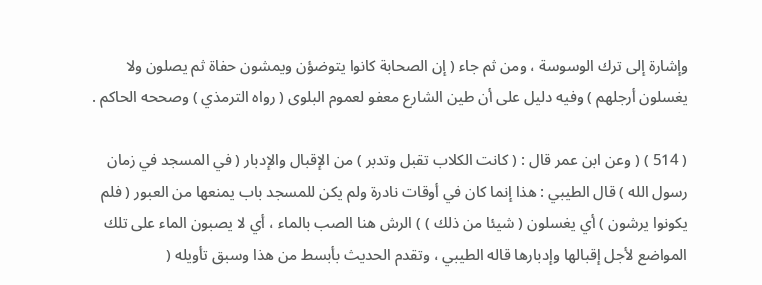وإشارة إلى ترك الوسوسة ، ومن ثم جاء ( إن الصحابة كانوا يتوضؤن ويمشون حفاة ثم يصلون ولا يغسلون أرجلهم ) وفيه دليل على أن طين الشارع معفو لعموم البلوى ( رواه الترمذي ) وصححه الحاكم .

( 514 ) ( وعن ابن عمر قال : ( كانت الكلاب تقبل وتدبر ) من الإقبال والإدبار ( في المسجد في زمان رسول الله ) قال الطيبي : هذا إنما كان في أوقات نادرة ولم يكن للمسجد باب يمنعها من العبور ( فلم يكونوا يرشون ) أي يغسلون ( شيئا من ذلك ) ) الرش هنا الصب بالماء ، أي لا يصبون الماء على تلك المواضع لأجل إقبالها وإدبارها قاله الطيبي ، وتقدم الحديث بأبسط من هذا وسبق تأويله (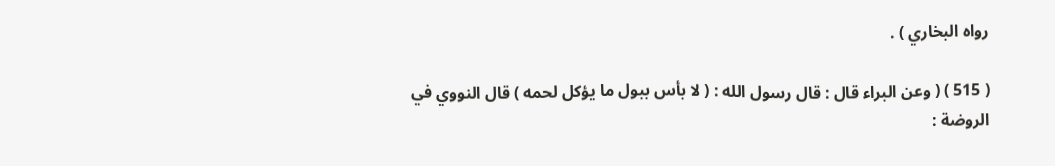رواه البخاري ) .

( 515 ) ( وعن البراء قال : قال رسول الله : ( لا بأس ببول ما يؤكل لحمه ) قال النووي في الروضة :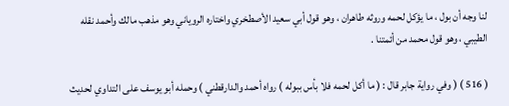لنا وجه أن بول ، ما يؤكل لحمه وروثه طاهران ، وهو قول أبي سعيد الأصطخري واختاره الروياني وهو مذهب مالك وأحمد نقله الطيبي ، وهو قول محمد من أئمتنا .

( 516 ) ( وفي رواية جابر قال : ( ما أكل لحمه فلا بأس ببوله ) رواه أحمد والدارقطني ) وحمله أبو يوسف على التداوي لحديث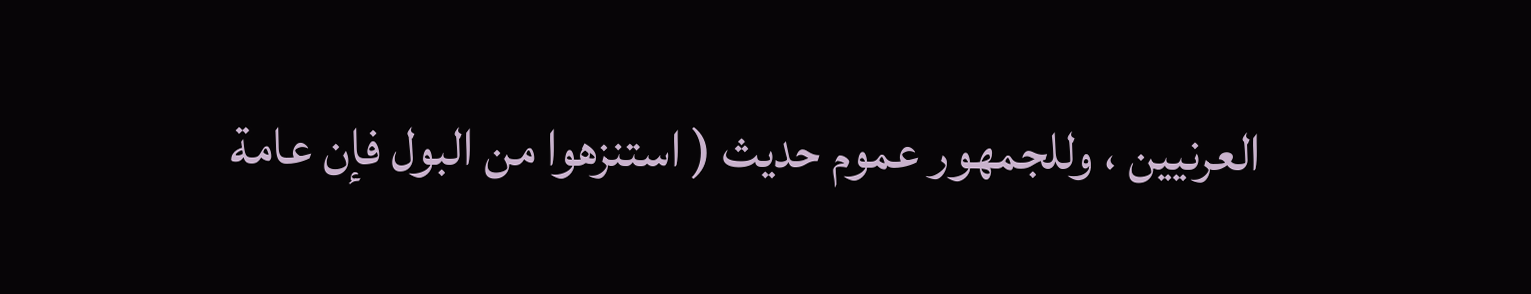العرنيين ، وللجمهور عموم حديث ( استنزهوا من البول فإن عامة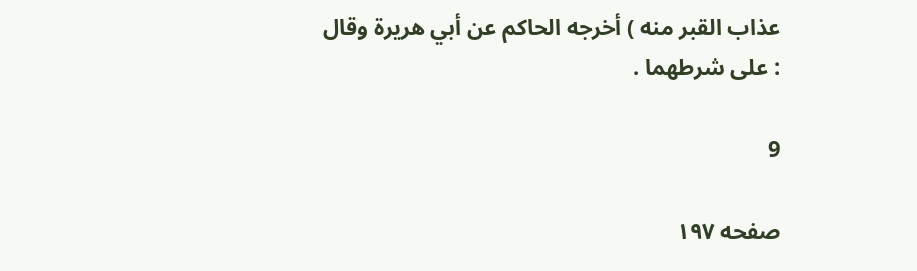عذاب القبر منه ) أخرجه الحاكم عن أبي هريرة وقال : على شرطهما .

9

صفحه ۱۹۷